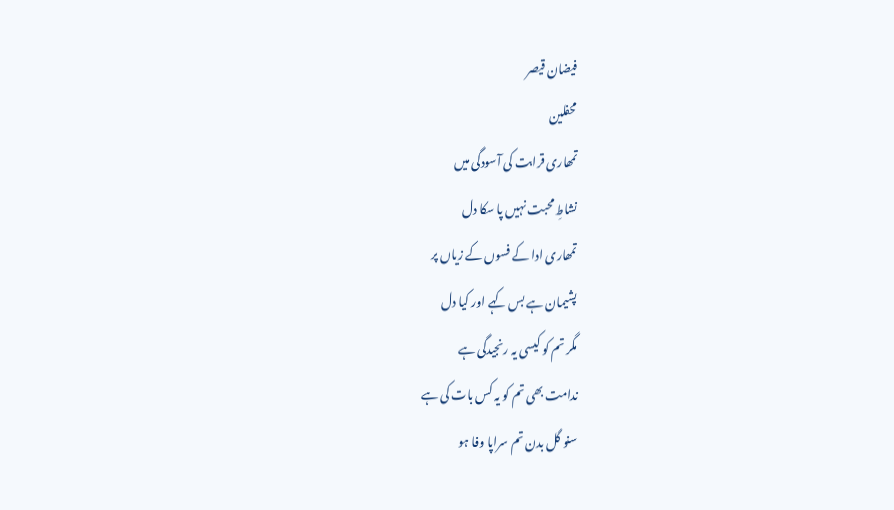فیضان قیصر
محفلین
تمھاری قرابت کی آسودگی میں
نشاطِ محبت نہیں پا سکا دل
تمھاری ادا کے فسوں کے زیاں پر
پشیمان ہے بس کہے اور کیا دل
مگر تم کو کیسی یہ رنجیدگی ہے
ندامت بھی تم کو یہ کس بات کی ہے
سنو گل بدن تم سراپا وفا ہو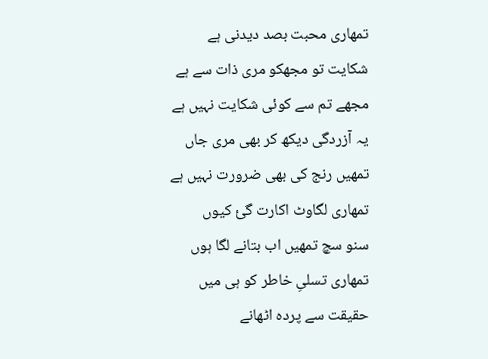تمھاری محبت بصد دیدنی ہے
شکایت تو مجھکو مری ذات سے ہے
مجھے تم سے کوئی شکایت نہیں ہے
یہ آزردگی دیکھ کر بھی مری جاں
تمھیں رنج کی بھی ضرورت نہیں ہے
تمھاری لگاوٹ اکارت گئ کیوں
سنو سچ تمھیں اب بتانے لگا ہوں
تمھاری تسلیِ خاطر کو ہی میں
حقیقت سے پردہ اٹھانے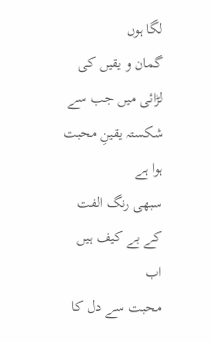لگا ہوں
گمان و یقیں کی لڑائی میں جب سے
شکستہ یقینِ محبت ہوا ہے
سبھی رنگ الفت کے بے کیف ہیں اب
محبت سے دل کا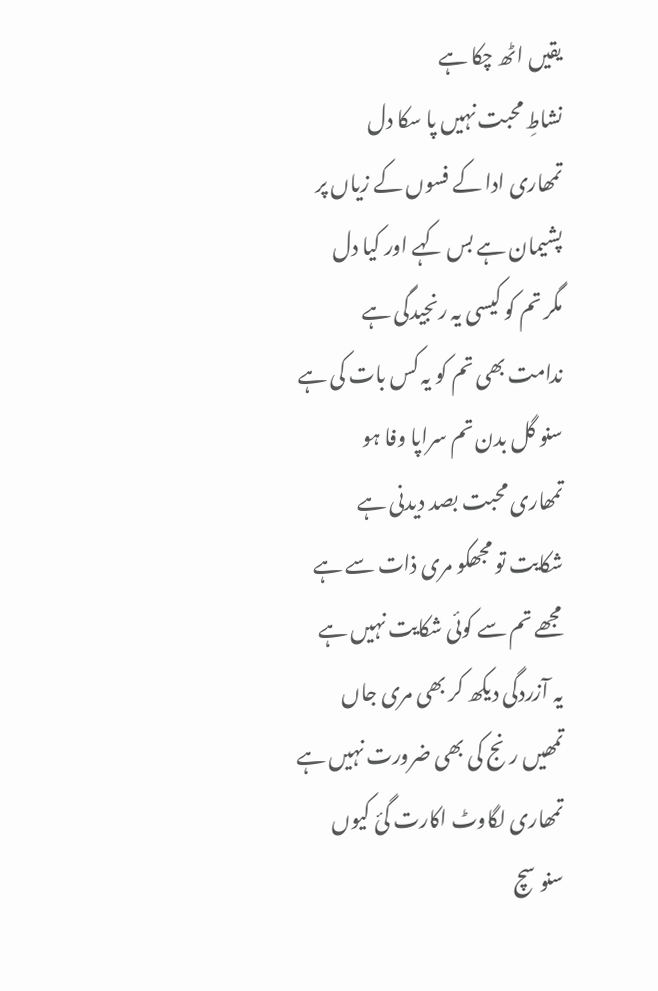یقیں اٹھ چکا ہے
نشاطِ محبت نہیں پا سکا دل
تمھاری ادا کے فسوں کے زیاں پر
پشیمان ہے بس کہے اور کیا دل
مگر تم کو کیسی یہ رنجیدگی ہے
ندامت بھی تم کو یہ کس بات کی ہے
سنو گل بدن تم سراپا وفا ہو
تمھاری محبت بصد دیدنی ہے
شکایت تو مجھکو مری ذات سے ہے
مجھے تم سے کوئی شکایت نہیں ہے
یہ آزردگی دیکھ کر بھی مری جاں
تمھیں رنج کی بھی ضرورت نہیں ہے
تمھاری لگاوٹ اکارت گئ کیوں
سنو سچ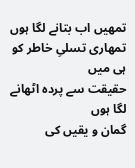تمھیں اب بتانے لگا ہوں
تمھاری تسلیِ خاطر کو ہی میں
حقیقت سے پردہ اٹھانے لگا ہوں
گمان و یقیں کی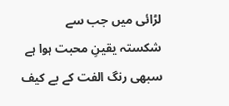لڑائی میں جب سے
شکستہ یقینِ محبت ہوا ہے
سبھی رنگ الفت کے بے کیف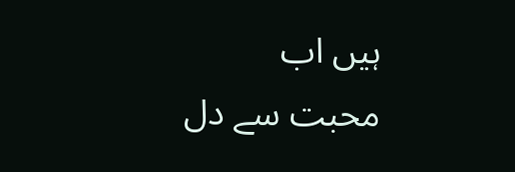ہیں اب
محبت سے دل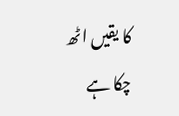کا یقیں اٹھ چکا ہے